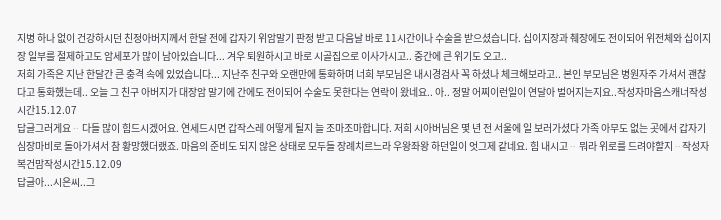지병 하나 없이 건강하시던 친정아버지께서 한달 전에 갑자기 위암말기 판정 받고 다음날 바로 11시간이나 수술을 받으셨습니다. 십이지장과 췌장에도 전이되어 위전체와 십이지장 일부를 절제하고도 암세포가 많이 남아있습니다... 겨우 퇴원하시고 바로 시골집으로 이사가시고.. 중간에 큰 위기도 오고..
저희 가족은 지난 한달간 큰 충격 속에 있었습니다... 지난주 친구와 오랜만에 통화하며 너희 부모님은 내시경검사 꼭 하셨나 체크해보라고.. 본인 부모님은 병원자주 가셔서 괜찮다고 통화했는데.. 오늘 그 친구 아버지가 대장암 말기에 간에도 전이되어 수술도 못한다는 연락이 왔네요.. 아.. 정말 어찌이런일이 연달아 벌어지는지요..작성자마음스캐너작성시간15.12.07
답글그러게요ᆢ 다들 많이 힘드시겠어요. 연세드시면 갑작스레 어떻게 될지 늘 조마조마합니다. 저희 시아버님은 몇 년 전 서울에 일 보러가셨다 가족 아무도 없는 곳에서 갑자기 심장마비로 돌아가셔서 참 황망했더랬죠. 마음의 준비도 되지 않은 상태로 모두들 장례치르느라 우왕좌왕 하던일이 엇그제 같네요. 힘 내시고ᆢ 뭐라 위로를 드려야할지ᆢ작성자복건맘작성시간15.12.09
답글아...시은씨..그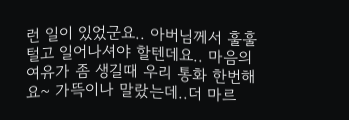런 일이 있었군요.. 아버님께서 훌훌 털고 일어나셔야 할텐데요.. 마음의 여유가 좀 생길때 우리 통화 한번해요~ 가뜩이나 말랐는데..더 마르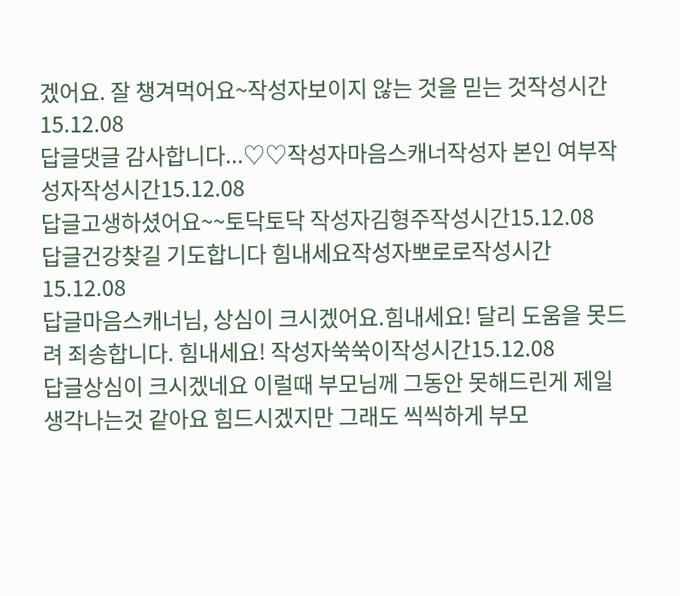겠어요. 잘 챙겨먹어요~작성자보이지 않는 것을 믿는 것작성시간15.12.08
답글댓글 감사합니다...♡♡작성자마음스캐너작성자 본인 여부작성자작성시간15.12.08
답글고생하셨어요~~토닥토닥 작성자김형주작성시간15.12.08
답글건강찾길 기도합니다 힘내세요작성자뽀로로작성시간15.12.08
답글마음스캐너님, 상심이 크시겠어요.힘내세요! 달리 도움을 못드려 죄송합니다. 힘내세요! 작성자쑥쑥이작성시간15.12.08
답글상심이 크시겠네요 이럴때 부모님께 그동안 못해드린게 제일 생각나는것 같아요 힘드시겠지만 그래도 씩씩하게 부모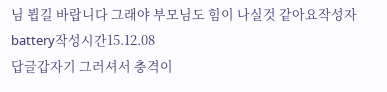님 뵙길 바랍니다 그래야 부모님도 힘이 나실것 같아요작성자battery작성시간15.12.08
답글갑자기 그러셔서 충격이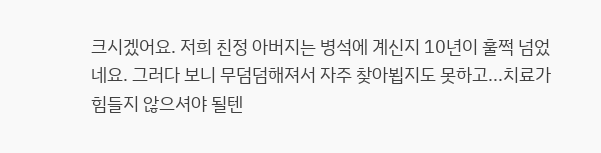크시겠어요. 저희 친정 아버지는 병석에 계신지 10년이 훌쩍 넘었네요. 그러다 보니 무덤덤해져서 자주 찾아뵙지도 못하고...치료가 힘들지 않으셔야 될텐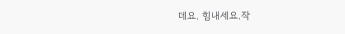데요. 힘내세요.작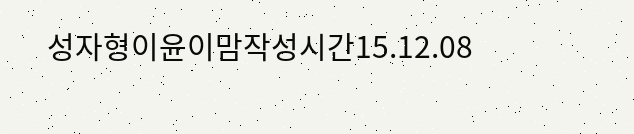성자형이윤이맘작성시간15.12.08